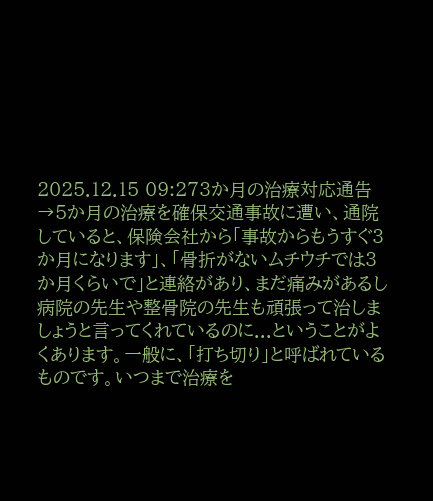2025.12.15 09:273か月の治療対応通告→5か月の治療を確保交通事故に遭い、通院していると、保険会社から「事故からもうすぐ3か月になります」、「骨折がないムチウチでは3か月くらいで」と連絡があり、まだ痛みがあるし病院の先生や整骨院の先生も頑張って治しましょうと言ってくれているのに...ということがよくあります。一般に、「打ち切り」と呼ばれているものです。いつまで治療を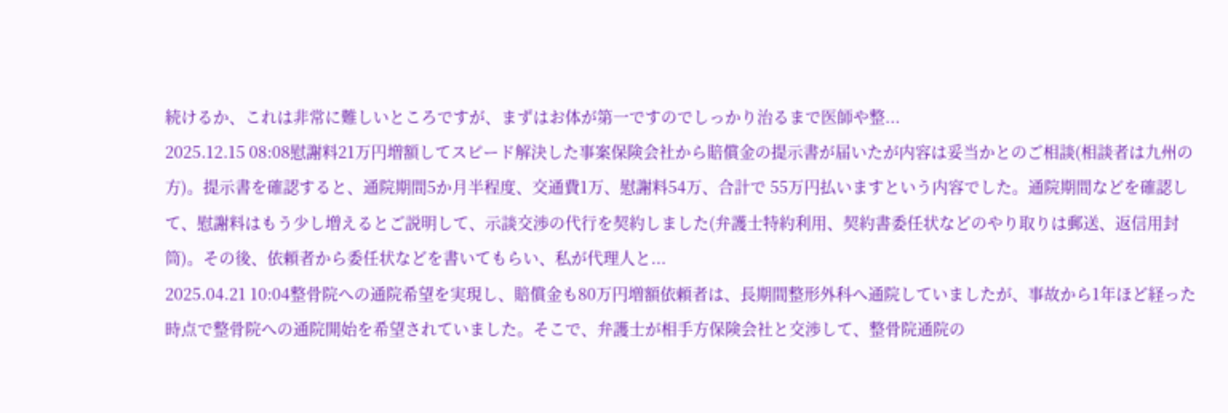続けるか、これは非常に難しいところですが、まずはお体が第一ですのでしっかり治るまで医師や整...
2025.12.15 08:08慰謝料21万円増額してスピード解決した事案保険会社から賠償金の提示書が届いたが内容は妥当かとのご相談(相談者は九州の方)。提示書を確認すると、通院期間5か月半程度、交通費1万、慰謝料54万、合計で 55万円払いますという内容でした。通院期間などを確認して、慰謝料はもう少し増えるとご説明して、示談交渉の代行を契約しました(弁護士特約利用、契約書委任状などのやり取りは郵送、返信用封筒)。その後、依頼者から委任状などを書いてもらい、私が代理人と...
2025.04.21 10:04整骨院への通院希望を実現し、賠償金も80万円増額依頼者は、長期間整形外科へ通院していましたが、事故から1年ほど経った時点で整骨院への通院開始を希望されていました。そこで、弁護士が相手方保険会社と交渉して、整骨院通院の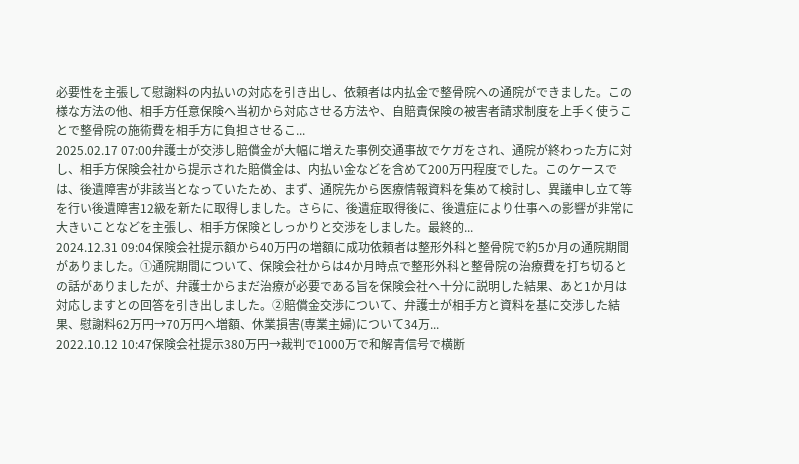必要性を主張して慰謝料の内払いの対応を引き出し、依頼者は内払金で整骨院への通院ができました。この様な方法の他、相手方任意保険へ当初から対応させる方法や、自賠責保険の被害者請求制度を上手く使うことで整骨院の施術費を相手方に負担させるこ...
2025.02.17 07:00弁護士が交渉し賠償金が大幅に増えた事例交通事故でケガをされ、通院が終わった方に対し、相手方保険会社から提示された賠償金は、内払い金などを含めて200万円程度でした。このケースでは、後遺障害が非該当となっていたため、まず、通院先から医療情報資料を集めて検討し、異議申し立て等を行い後遺障害12級を新たに取得しました。さらに、後遺症取得後に、後遺症により仕事への影響が非常に大きいことなどを主張し、相手方保険としっかりと交渉をしました。最終的...
2024.12.31 09:04保険会社提示額から40万円の増額に成功依頼者は整形外科と整骨院で約5か月の通院期間がありました。①通院期間について、保険会社からは4か月時点で整形外科と整骨院の治療費を打ち切るとの話がありましたが、弁護士からまだ治療が必要である旨を保険会社へ十分に説明した結果、あと1か月は対応しますとの回答を引き出しました。②賠償金交渉について、弁護士が相手方と資料を基に交渉した結果、慰謝料62万円→70万円へ増額、休業損害(専業主婦)について34万...
2022.10.12 10:47保険会社提示380万円→裁判で1000万で和解青信号で横断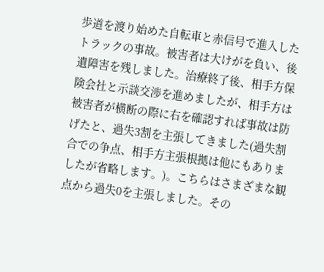歩道を渡り始めた自転車と赤信号で進入したトラックの事故。被害者は大けがを負い、後遺障害を残しました。治療終了後、相手方保険会社と示談交渉を進めましたが、相手方は被害者が横断の際に右を確認すれば事故は防げたと、過失3割を主張してきました(過失割合での争点、相手方主張根拠は他にもありましたが省略します。)。こちらはさまざまな観点から過失0を主張しました。その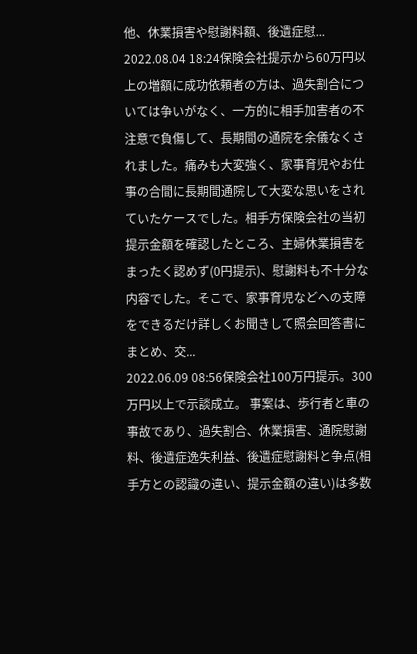他、休業損害や慰謝料額、後遺症慰...
2022.08.04 18:24保険会社提示から60万円以上の増額に成功依頼者の方は、過失割合については争いがなく、一方的に相手加害者の不注意で負傷して、長期間の通院を余儀なくされました。痛みも大変強く、家事育児やお仕事の合間に長期間通院して大変な思いをされていたケースでした。相手方保険会社の当初提示金額を確認したところ、主婦休業損害をまったく認めず(0円提示)、慰謝料も不十分な内容でした。そこで、家事育児などへの支障をできるだけ詳しくお聞きして照会回答書にまとめ、交...
2022.06.09 08:56保険会社100万円提示。300万円以上で示談成立。 事案は、歩行者と車の事故であり、過失割合、休業損害、通院慰謝料、後遺症逸失利益、後遺症慰謝料と争点(相手方との認識の違い、提示金額の違い)は多数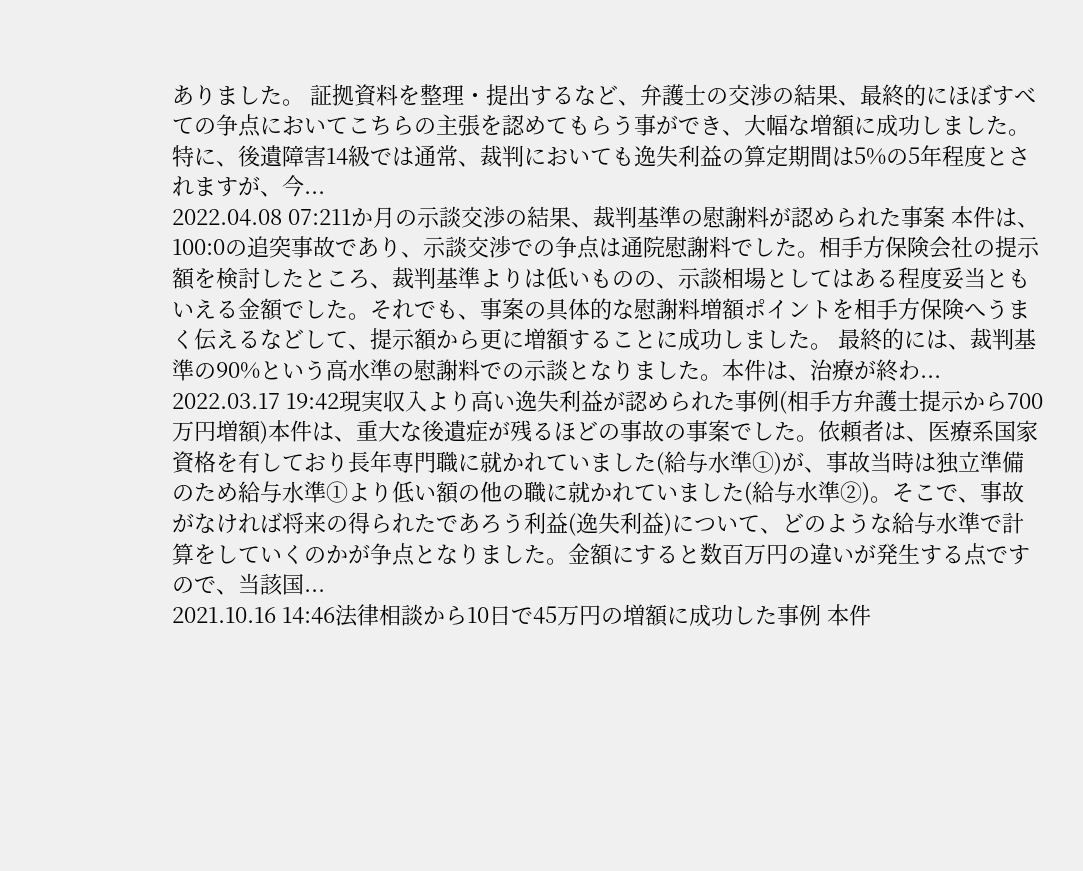ありました。 証拠資料を整理・提出するなど、弁護士の交渉の結果、最終的にほぼすべての争点においてこちらの主張を認めてもらう事ができ、大幅な増額に成功しました。 特に、後遺障害14級では通常、裁判においても逸失利益の算定期間は5%の5年程度とされますが、今...
2022.04.08 07:211か月の示談交渉の結果、裁判基準の慰謝料が認められた事案 本件は、100:0の追突事故であり、示談交渉での争点は通院慰謝料でした。相手方保険会社の提示額を検討したところ、裁判基準よりは低いものの、示談相場としてはある程度妥当ともいえる金額でした。それでも、事案の具体的な慰謝料増額ポイントを相手方保険へうまく伝えるなどして、提示額から更に増額することに成功しました。 最終的には、裁判基準の90%という高水準の慰謝料での示談となりました。本件は、治療が終わ...
2022.03.17 19:42現実収入より高い逸失利益が認められた事例(相手方弁護士提示から700万円増額)本件は、重大な後遺症が残るほどの事故の事案でした。依頼者は、医療系国家資格を有しており長年専門職に就かれていました(給与水準①)が、事故当時は独立準備のため給与水準①より低い額の他の職に就かれていました(給与水準②)。そこで、事故がなければ将来の得られたであろう利益(逸失利益)について、どのような給与水準で計算をしていくのかが争点となりました。金額にすると数百万円の違いが発生する点ですので、当該国...
2021.10.16 14:46法律相談から10日で45万円の増額に成功した事例 本件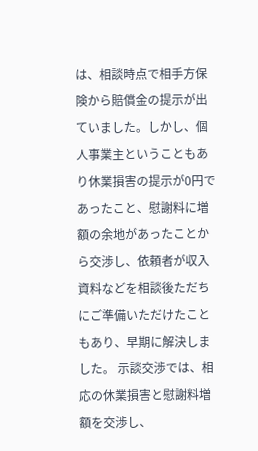は、相談時点で相手方保険から賠償金の提示が出ていました。しかし、個人事業主ということもあり休業損害の提示が0円であったこと、慰謝料に増額の余地があったことから交渉し、依頼者が収入資料などを相談後ただちにご準備いただけたこともあり、早期に解決しました。 示談交渉では、相応の休業損害と慰謝料増額を交渉し、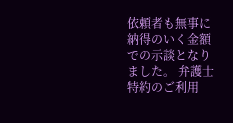依頼者も無事に納得のいく金額での示談となりました。 弁護士特約のご利用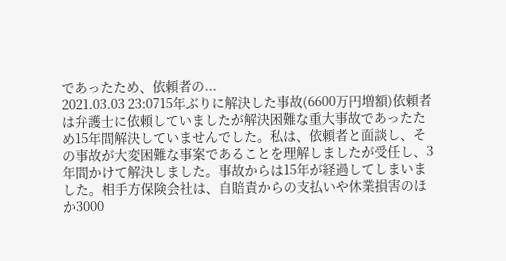であったため、依頼者の...
2021.03.03 23:0715年ぶりに解決した事故(6600万円増額)依頼者は弁護士に依頼していましたが解決困難な重大事故であったため15年間解決していませんでした。私は、依頼者と面談し、その事故が大変困難な事案であることを理解しましたが受任し、3年間かけて解決しました。事故からは15年が経過してしまいました。相手方保険会社は、自賠責からの支払いや休業損害のほか3000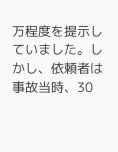万程度を提示していました。しかし、依頼者は事故当時、30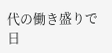代の働き盛りで日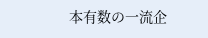本有数の一流企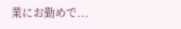業にお勤めで...